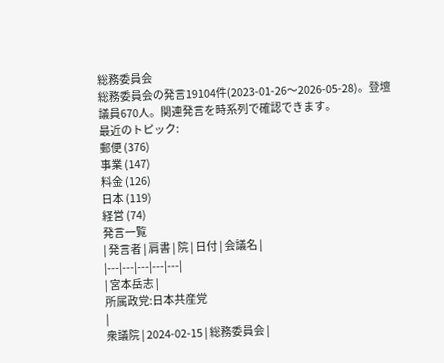総務委員会
総務委員会の発言19104件(2023-01-26〜2026-05-28)。登壇議員670人。関連発言を時系列で確認できます。
最近のトピック:
郵便 (376)
事業 (147)
料金 (126)
日本 (119)
経営 (74)
発言一覧
| 発言者 | 肩書 | 院 | 日付 | 会議名 |
|---|---|---|---|---|
| 宮本岳志 |
所属政党:日本共産党
|
衆議院 | 2024-02-15 | 総務委員会 |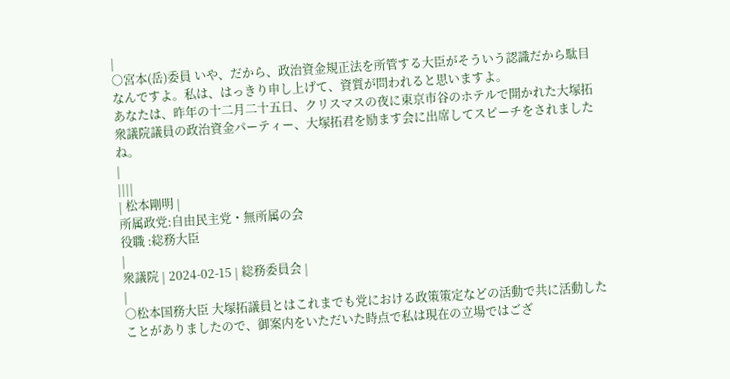|
○宮本(岳)委員 いや、だから、政治資金規正法を所管する大臣がそういう認識だから駄目なんですよ。私は、はっきり申し上げて、資質が問われると思いますよ。
あなたは、昨年の十二月二十五日、クリスマスの夜に東京市谷のホテルで開かれた大塚拓衆議院議員の政治資金パーティー、大塚拓君を励ます会に出席してスピーチをされましたね。
|
||||
| 松本剛明 |
所属政党:自由民主党・無所属の会
役職 :総務大臣
|
衆議院 | 2024-02-15 | 総務委員会 |
|
○松本国務大臣 大塚拓議員とはこれまでも党における政策策定などの活動で共に活動したことがありましたので、御案内をいただいた時点で私は現在の立場ではござ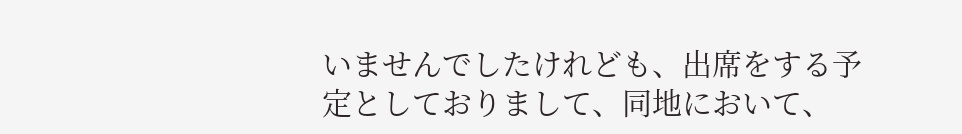いませんでしたけれども、出席をする予定としておりまして、同地において、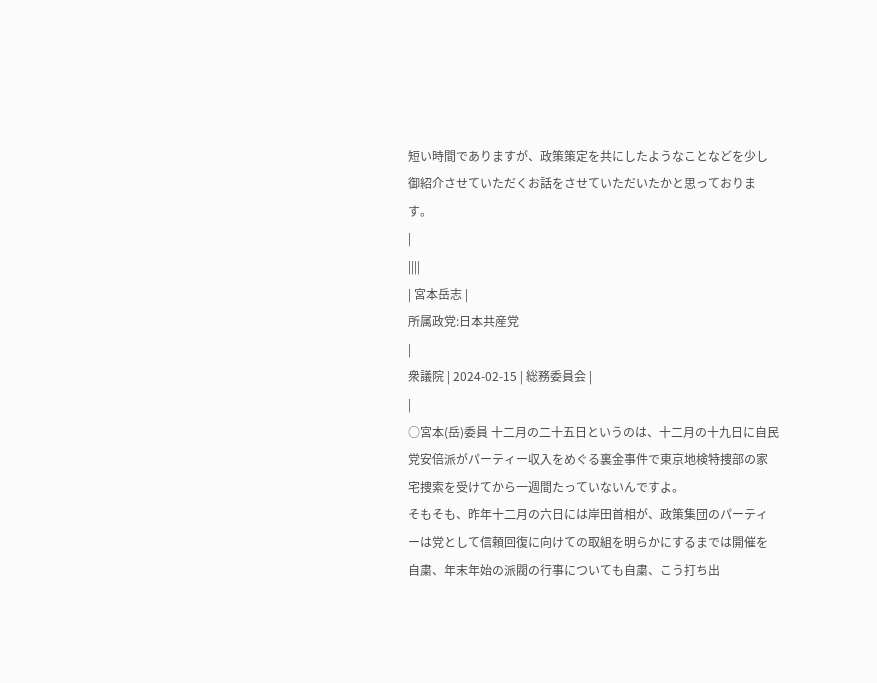短い時間でありますが、政策策定を共にしたようなことなどを少し御紹介させていただくお話をさせていただいたかと思っております。
|
||||
| 宮本岳志 |
所属政党:日本共産党
|
衆議院 | 2024-02-15 | 総務委員会 |
|
○宮本(岳)委員 十二月の二十五日というのは、十二月の十九日に自民党安倍派がパーティー収入をめぐる裏金事件で東京地検特捜部の家宅捜索を受けてから一週間たっていないんですよ。
そもそも、昨年十二月の六日には岸田首相が、政策集団のパーティーは党として信頼回復に向けての取組を明らかにするまでは開催を自粛、年末年始の派閥の行事についても自粛、こう打ち出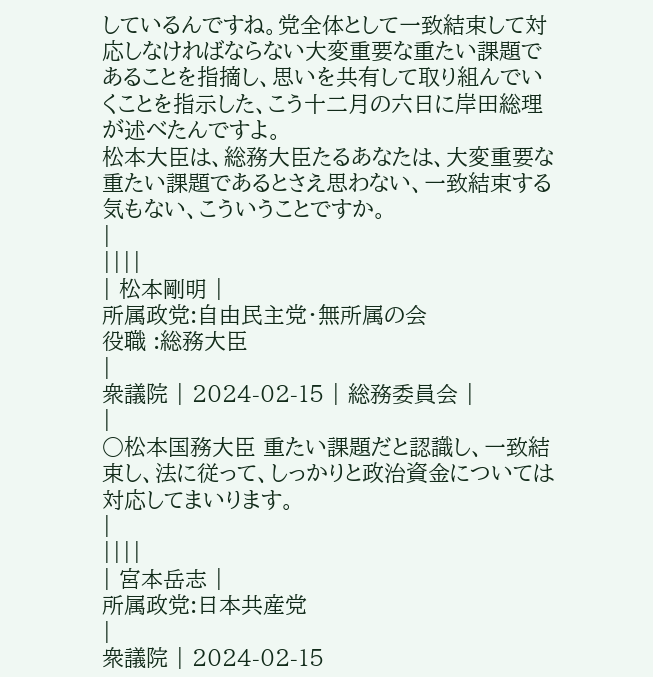しているんですね。党全体として一致結束して対応しなければならない大変重要な重たい課題であることを指摘し、思いを共有して取り組んでいくことを指示した、こう十二月の六日に岸田総理が述べたんですよ。
松本大臣は、総務大臣たるあなたは、大変重要な重たい課題であるとさえ思わない、一致結束する気もない、こういうことですか。
|
||||
| 松本剛明 |
所属政党:自由民主党・無所属の会
役職 :総務大臣
|
衆議院 | 2024-02-15 | 総務委員会 |
|
○松本国務大臣 重たい課題だと認識し、一致結束し、法に従って、しっかりと政治資金については対応してまいります。
|
||||
| 宮本岳志 |
所属政党:日本共産党
|
衆議院 | 2024-02-15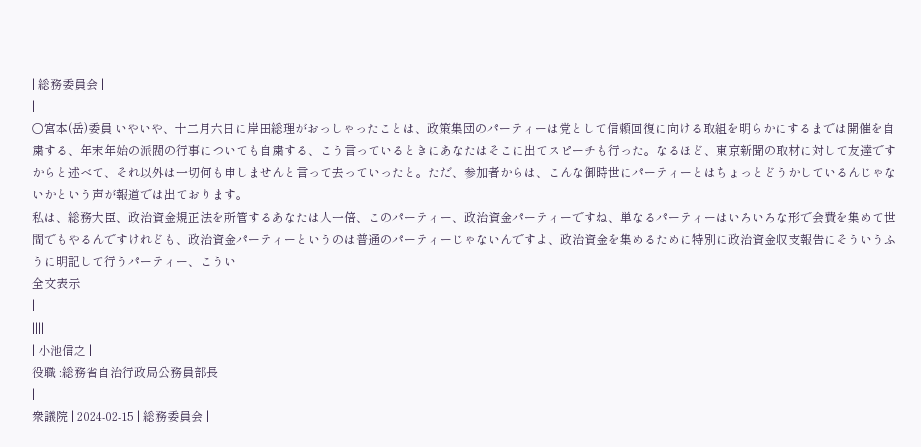| 総務委員会 |
|
○宮本(岳)委員 いやいや、十二月六日に岸田総理がおっしゃったことは、政策集団のパーティーは党として信頼回復に向ける取組を明らかにするまでは開催を自粛する、年末年始の派閥の行事についても自粛する、こう言っているときにあなたはそこに出てスピーチも行った。なるほど、東京新聞の取材に対して友達ですからと述べて、それ以外は一切何も申しませんと言って去っていったと。ただ、参加者からは、こんな御時世にパーティーとはちょっとどうかしているんじゃないかという声が報道では出ております。
私は、総務大臣、政治資金規正法を所管するあなたは人一倍、このパーティー、政治資金パーティーですね、単なるパーティーはいろいろな形で会費を集めて世間でもやるんですけれども、政治資金パーティーというのは普通のパーティーじゃないんですよ、政治資金を集めるために特別に政治資金収支報告にそういうふうに明記して行うパーティー、こうい
全文表示
|
||||
| 小池信之 |
役職 :総務省自治行政局公務員部長
|
衆議院 | 2024-02-15 | 総務委員会 |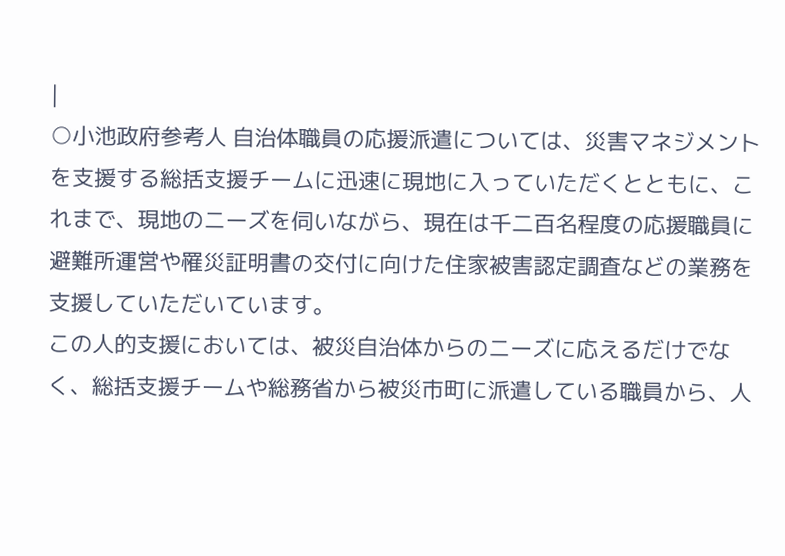|
○小池政府参考人 自治体職員の応援派遣については、災害マネジメントを支援する総括支援チームに迅速に現地に入っていただくとともに、これまで、現地のニーズを伺いながら、現在は千二百名程度の応援職員に避難所運営や罹災証明書の交付に向けた住家被害認定調査などの業務を支援していただいています。
この人的支援においては、被災自治体からのニーズに応えるだけでなく、総括支援チームや総務省から被災市町に派遣している職員から、人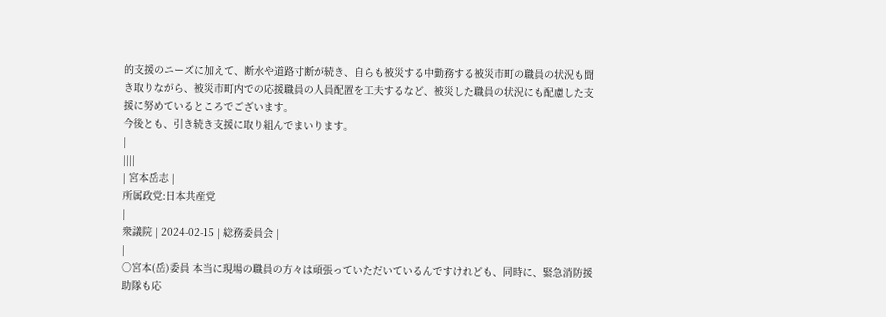的支援のニーズに加えて、断水や道路寸断が続き、自らも被災する中勤務する被災市町の職員の状況も聞き取りながら、被災市町内での応援職員の人員配置を工夫するなど、被災した職員の状況にも配慮した支援に努めているところでございます。
今後とも、引き続き支援に取り組んでまいります。
|
||||
| 宮本岳志 |
所属政党:日本共産党
|
衆議院 | 2024-02-15 | 総務委員会 |
|
○宮本(岳)委員 本当に現場の職員の方々は頑張っていただいているんですけれども、同時に、緊急消防援助隊も応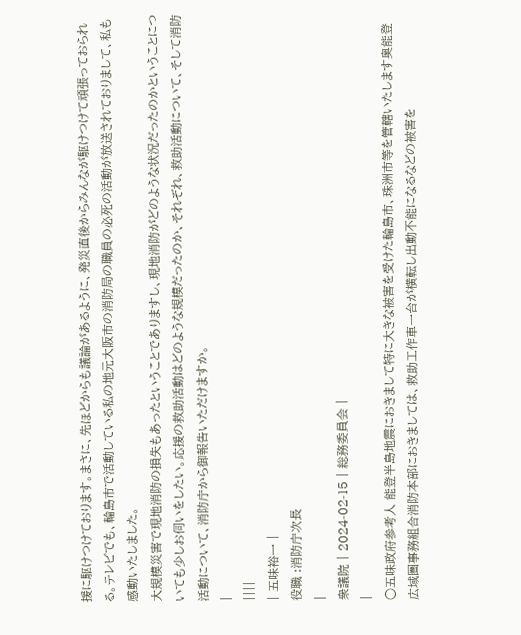援に駆けつけております。まさに、先ほどからも議論があるように、発災直後からみんなが駆けつけて頑張っておられる。テレビでも、輪島市で活動している私の地元大阪市の消防局の職員の必死の活動が放送されておりまして、私も感動いたしました。
大規模災害で現地消防の損失もあったということでありますし、現地消防がどのような状況だったのかということについても少しお伺いをしたい。応援の救助活動はどのような規模だったのか、それぞれ、救助活動について、そして消防活動について、消防庁から御報告いただけますか。
|
||||
| 五味裕一 |
役職 :消防庁次長
|
衆議院 | 2024-02-15 | 総務委員会 |
|
○五味政府参考人 能登半島地震におきまして特に大きな被害を受けた輪島市、珠洲市等を管轄いたします奥能登広域圏事務組合消防本部におきましては、救助工作車一台が横転し出動不能になるなどの被害を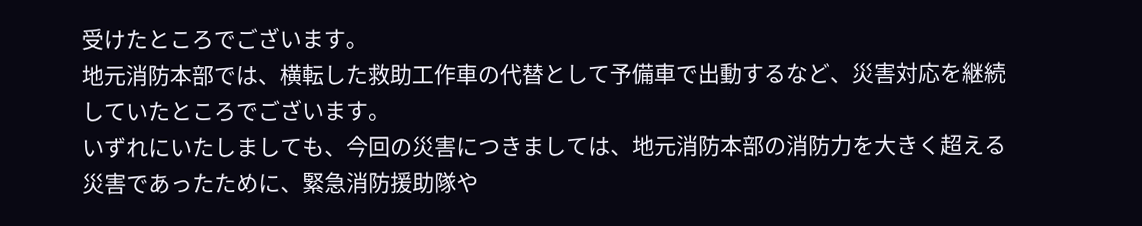受けたところでございます。
地元消防本部では、横転した救助工作車の代替として予備車で出動するなど、災害対応を継続していたところでございます。
いずれにいたしましても、今回の災害につきましては、地元消防本部の消防力を大きく超える災害であったために、緊急消防援助隊や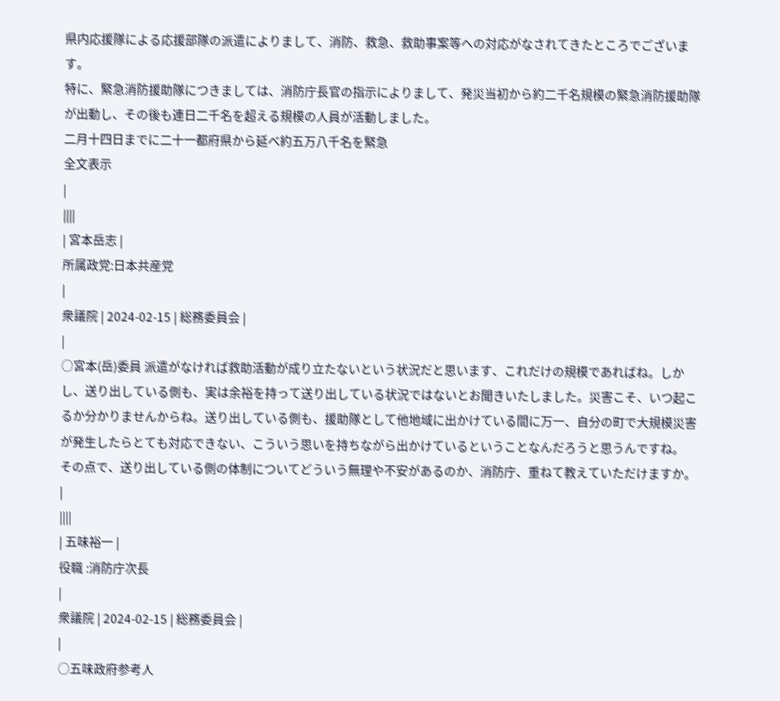県内応援隊による応援部隊の派遣によりまして、消防、救急、救助事案等への対応がなされてきたところでございます。
特に、緊急消防援助隊につきましては、消防庁長官の指示によりまして、発災当初から約二千名規模の緊急消防援助隊が出動し、その後も連日二千名を超える規模の人員が活動しました。
二月十四日までに二十一都府県から延べ約五万八千名を緊急
全文表示
|
||||
| 宮本岳志 |
所属政党:日本共産党
|
衆議院 | 2024-02-15 | 総務委員会 |
|
○宮本(岳)委員 派遣がなければ救助活動が成り立たないという状況だと思います、これだけの規模であればね。しかし、送り出している側も、実は余裕を持って送り出している状況ではないとお聞きいたしました。災害こそ、いつ起こるか分かりませんからね。送り出している側も、援助隊として他地域に出かけている間に万一、自分の町で大規模災害が発生したらとても対応できない、こういう思いを持ちながら出かけているということなんだろうと思うんですね。
その点で、送り出している側の体制についてどういう無理や不安があるのか、消防庁、重ねて教えていただけますか。
|
||||
| 五味裕一 |
役職 :消防庁次長
|
衆議院 | 2024-02-15 | 総務委員会 |
|
○五味政府参考人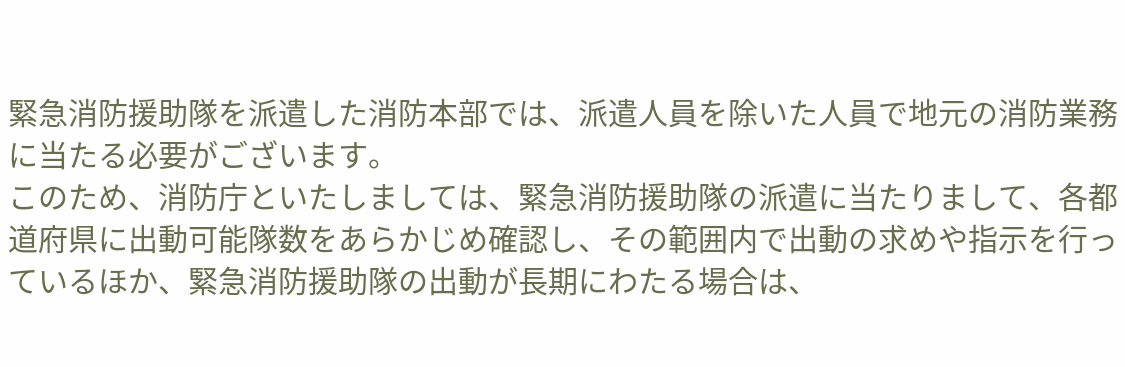緊急消防援助隊を派遣した消防本部では、派遣人員を除いた人員で地元の消防業務に当たる必要がございます。
このため、消防庁といたしましては、緊急消防援助隊の派遣に当たりまして、各都道府県に出動可能隊数をあらかじめ確認し、その範囲内で出動の求めや指示を行っているほか、緊急消防援助隊の出動が長期にわたる場合は、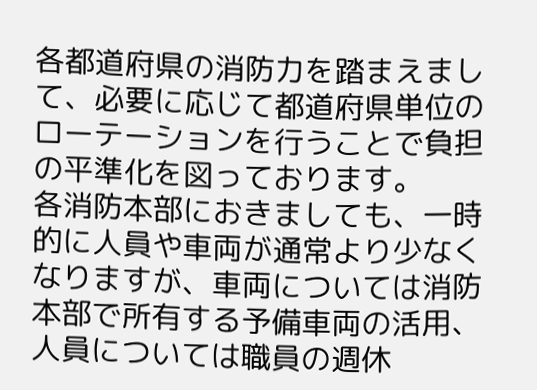各都道府県の消防力を踏まえまして、必要に応じて都道府県単位のローテーションを行うことで負担の平準化を図っております。
各消防本部におきましても、一時的に人員や車両が通常より少なくなりますが、車両については消防本部で所有する予備車両の活用、人員については職員の週休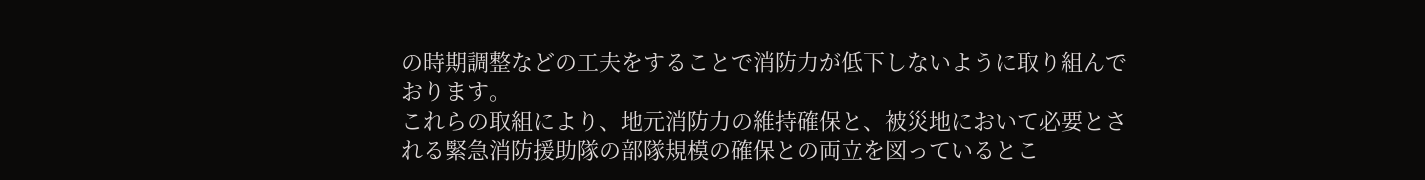の時期調整などの工夫をすることで消防力が低下しないように取り組んでおります。
これらの取組により、地元消防力の維持確保と、被災地において必要とされる緊急消防援助隊の部隊規模の確保との両立を図っているとこ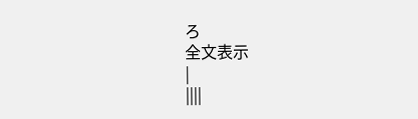ろ
全文表示
|
||||